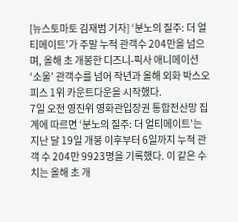[뉴스토마토 김재범 기자] ‘분노의 질주: 더 얼티메이트’가 주말 누적 관객수 204만을 넘으며, 올해 초 개봉한 디즈니-픽사 애니메이션 ‘소울’ 관객수를 넘어 작년과 올해 외화 박스오피스 1위 카운트다운을 시작했다.
7일 오전 영진위 영화관입장권 통합전산망 집계에 따르면 ‘분노의 질주: 더 얼티메이트’는 지난 달 19일 개봉 이후부터 6일까지 누적 관객 수 204만 9923명을 기록했다. 이 같은 수치는 올해 초 개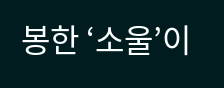봉한 ‘소울’이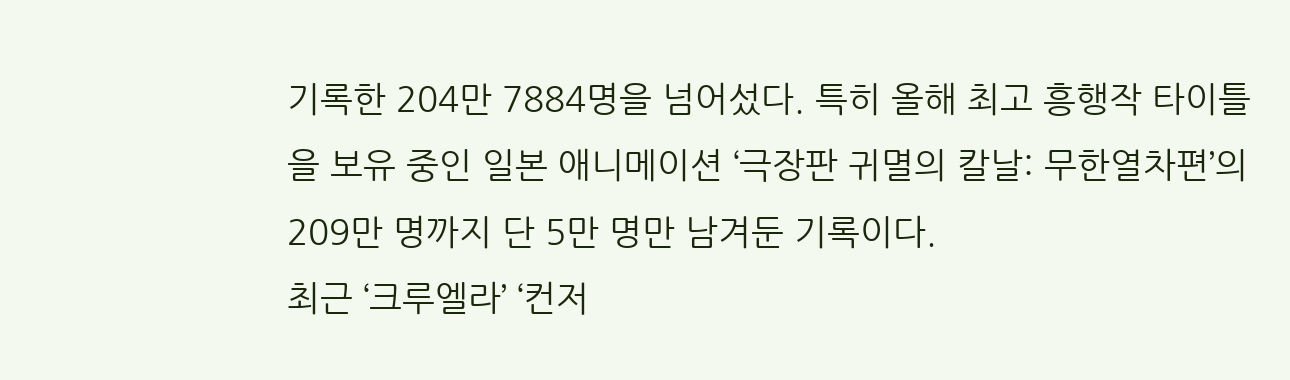기록한 204만 7884명을 넘어섰다. 특히 올해 최고 흥행작 타이틀을 보유 중인 일본 애니메이션 ‘극장판 귀멸의 칼날: 무한열차편’의 209만 명까지 단 5만 명만 남겨둔 기록이다.
최근 ‘크루엘라’ ‘컨저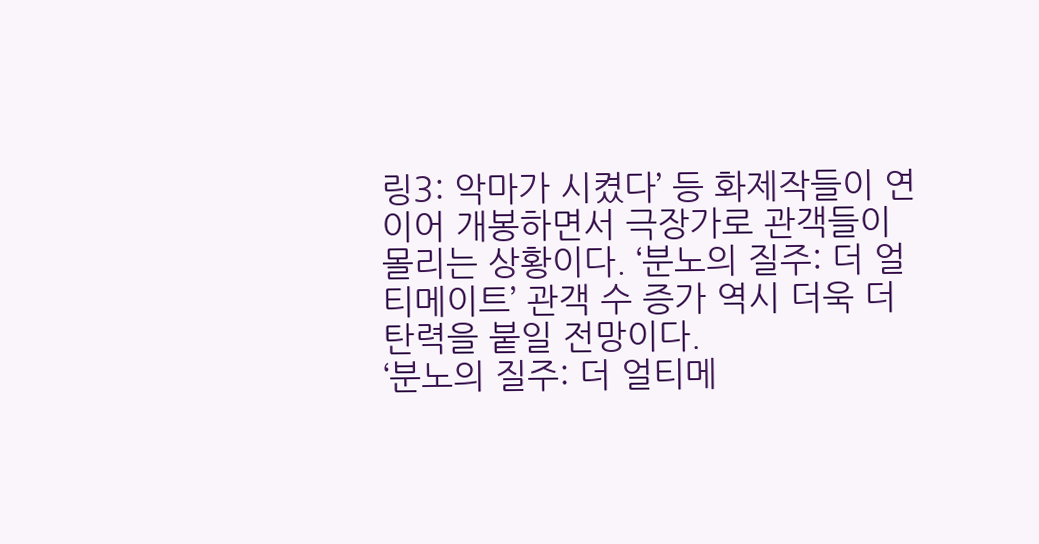링3: 악마가 시켰다’ 등 화제작들이 연이어 개봉하면서 극장가로 관객들이 몰리는 상황이다. ‘분노의 질주: 더 얼티메이트’ 관객 수 증가 역시 더욱 더 탄력을 붙일 전망이다.
‘분노의 질주: 더 얼티메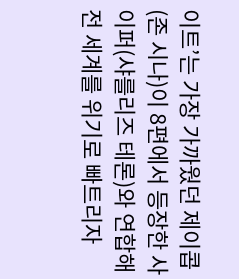이트’는 가장 가까웠던 제이콥(존 시나)이 8편에서 등장한 사이퍼(샤를리즈 테론)와 연합해 전 세계를 위기로 빠트리자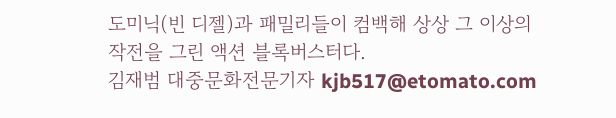도미닉(빈 디젤)과 패밀리들이 컴백해 상상 그 이상의 작전을 그린 액션 블록버스터다.
김재범 대중문화전문기자 kjb517@etomato.com